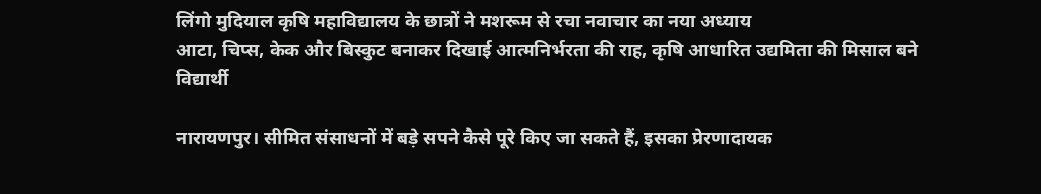लिंगो मुदियाल कृषि महाविद्यालय के छात्रों ने मशरूम से रचा नवाचार का नया अध्याय
आटा, चिप्स, केक और बिस्कुट बनाकर दिखाई आत्मनिर्भरता की राह, कृषि आधारित उद्यमिता की मिसाल बने विद्यार्थी

नारायणपुर। सीमित संसाधनों में बड़े सपने कैसे पूरे किए जा सकते हैं, इसका प्रेरणादायक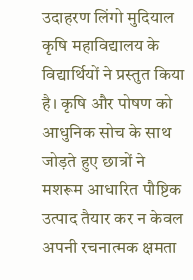उदाहरण लिंगो मुदियाल कृषि महाविद्यालय के विद्यार्थियों ने प्रस्तुत किया है। कृषि और पोषण को आधुनिक सोच के साथ जोड़ते हुए छात्रों ने मशरूम आधारित पौष्टिक उत्पाद तैयार कर न केवल अपनी रचनात्मक क्षमता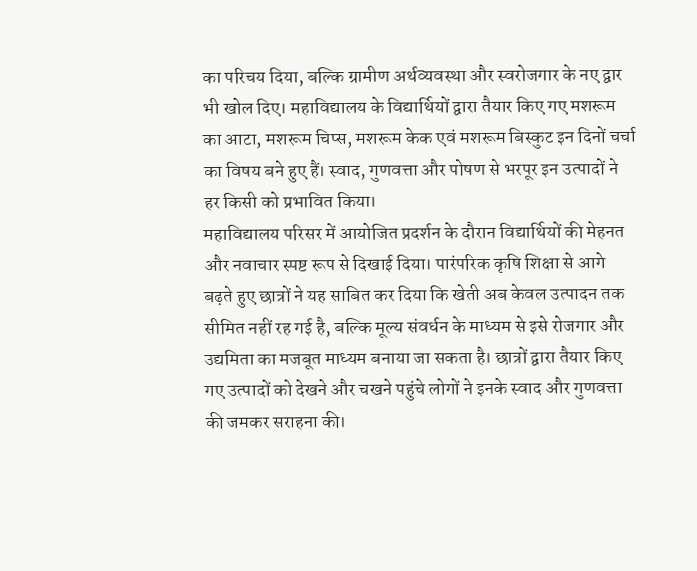का परिचय दिया, बल्कि ग्रामीण अर्थव्यवस्था और स्वरोजगार के नए द्वार भी खोल दिए। महाविद्यालय के विद्यार्थियों द्वारा तैयार किए गए मशरूम का आटा, मशरूम चिप्स, मशरूम केक एवं मशरूम बिस्कुट इन दिनों चर्चा का विषय बने हुए हैं। स्वाद, गुणवत्ता और पोषण से भरपूर इन उत्पादों ने हर किसी को प्रभावित किया।
महाविद्यालय परिसर में आयोजित प्रदर्शन के दौरान विद्यार्थियों की मेहनत और नवाचार स्पष्ट रूप से दिखाई दिया। पारंपरिक कृषि शिक्षा से आगे बढ़ते हुए छात्रों ने यह साबित कर दिया कि खेती अब केवल उत्पादन तक सीमित नहीं रह गई है, बल्कि मूल्य संवर्धन के माध्यम से इसे रोजगार और उद्यमिता का मजबूत माध्यम बनाया जा सकता है। छात्रों द्वारा तैयार किए गए उत्पादों को देखने और चखने पहुंचे लोगों ने इनके स्वाद और गुणवत्ता की जमकर सराहना की।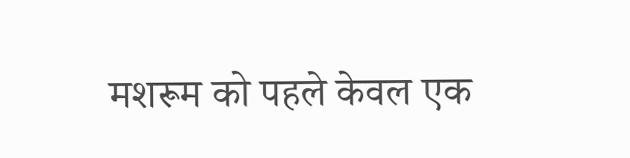मशरूम को पहले केवल एक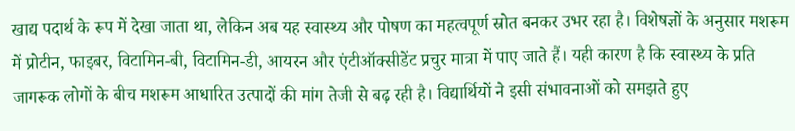खाद्य पदार्थ के रूप में देखा जाता था, लेकिन अब यह स्वास्थ्य और पोषण का महत्वपूर्ण स्रोत बनकर उभर रहा है। विशेषज्ञों के अनुसार मशरूम में प्रोटीन, फाइबर, विटामिन-बी, विटामिन-डी, आयरन और एंटीऑक्सीडेंट प्रचुर मात्रा में पाए जाते हैं। यही कारण है कि स्वास्थ्य के प्रति जागरूक लोगों के बीच मशरूम आधारित उत्पादों की मांग तेजी से बढ़ रही है। विद्यार्थियों ने इसी संभावनाओं को समझते हुए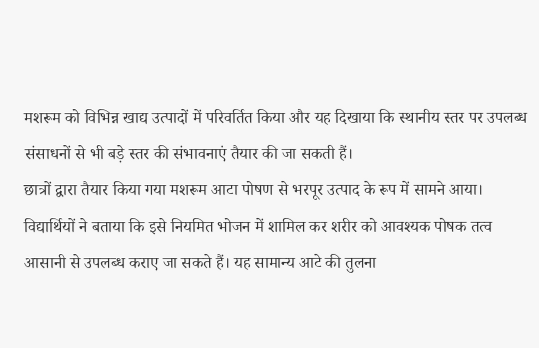मशरूम को विभिन्न खाद्य उत्पादों में परिवर्तित किया और यह दिखाया कि स्थानीय स्तर पर उपलब्ध संसाधनों से भी बड़े स्तर की संभावनाएं तैयार की जा सकती हैं।
छात्रों द्वारा तैयार किया गया मशरूम आटा पोषण से भरपूर उत्पाद के रूप में सामने आया। विद्यार्थियों ने बताया कि इसे नियमित भोजन में शामिल कर शरीर को आवश्यक पोषक तत्व आसानी से उपलब्ध कराए जा सकते हैं। यह सामान्य आटे की तुलना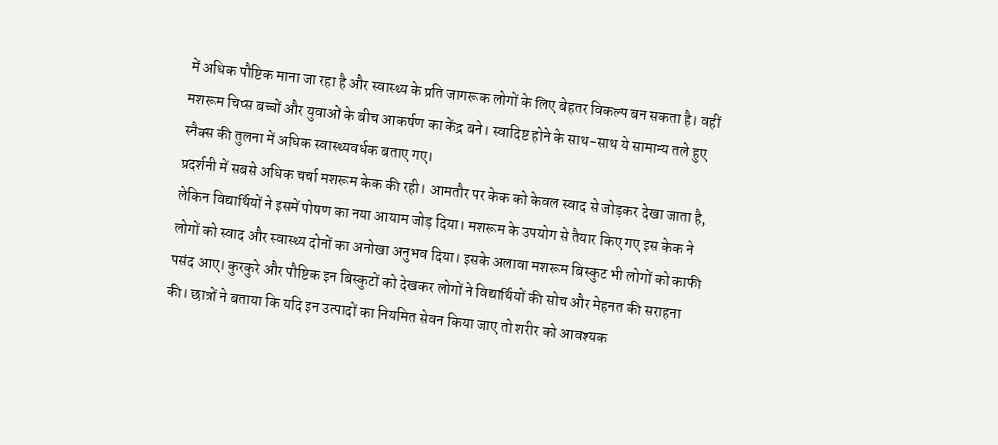में अधिक पौष्टिक माना जा रहा है और स्वास्थ्य के प्रति जागरूक लोगों के लिए बेहतर विकल्प बन सकता है। वहीं मशरूम चिप्स बच्चों और युवाओं के बीच आकर्षण का केंद्र बने। स्वादिष्ट होने के साथ-साथ ये सामान्य तले हुए स्नैक्स की तुलना में अधिक स्वास्थ्यवर्धक बताए गए।
प्रदर्शनी में सबसे अधिक चर्चा मशरूम केक की रही। आमतौर पर केक को केवल स्वाद से जोड़कर देखा जाता है, लेकिन विद्यार्थियों ने इसमें पोषण का नया आयाम जोड़ दिया। मशरूम के उपयोग से तैयार किए गए इस केक ने लोगों को स्वाद और स्वास्थ्य दोनों का अनोखा अनुभव दिया। इसके अलावा मशरूम बिस्कुट भी लोगों को काफी पसंद आए। कुरकुरे और पौष्टिक इन बिस्कुटों को देखकर लोगों ने विद्यार्थियों की सोच और मेहनत की सराहना की। छात्रों ने बताया कि यदि इन उत्पादों का नियमित सेवन किया जाए तो शरीर को आवश्यक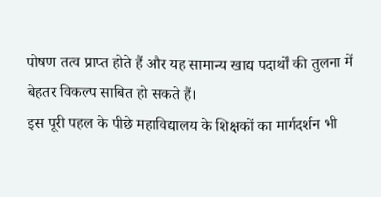पोषण तत्व प्राप्त होते हैं और यह सामान्य खाद्य पदार्थों की तुलना में बेहतर विकल्प साबित हो सकते हैं।
इस पूरी पहल के पीछे महाविद्यालय के शिक्षकों का मार्गदर्शन भी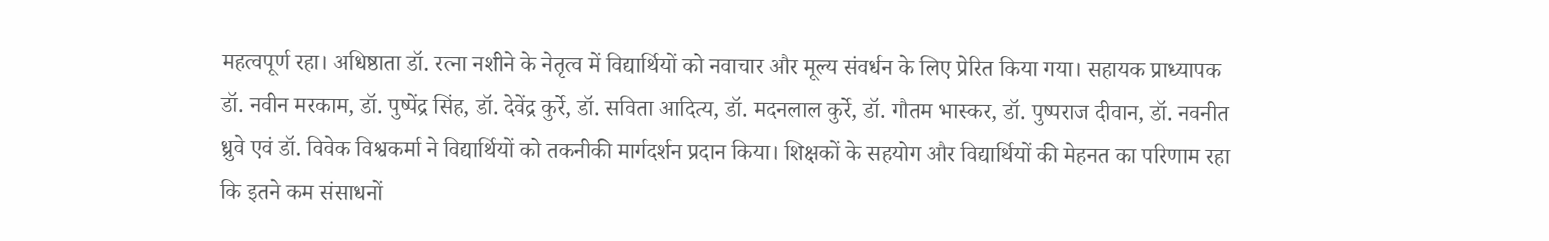महत्वपूर्ण रहा। अधिष्ठाता डॉ. रत्ना नशीने के नेतृत्व में विद्यार्थियों को नवाचार और मूल्य संवर्धन के लिए प्रेरित किया गया। सहायक प्राध्यापक डॉ. नवीन मरकाम, डॉ. पुष्पेंद्र सिंह, डॉ. देवेंद्र कुर्रे, डॉ. सविता आदित्य, डॉ. मदनलाल कुर्रे, डॉ. गौतम भास्कर, डॉ. पुष्पराज दीवान, डॉ. नवनीत ध्रुवे एवं डॉ. विवेक विश्वकर्मा ने विद्यार्थियों को तकनीकी मार्गदर्शन प्रदान किया। शिक्षकों के सहयोग और विद्यार्थियों की मेहनत का परिणाम रहा कि इतने कम संसाधनों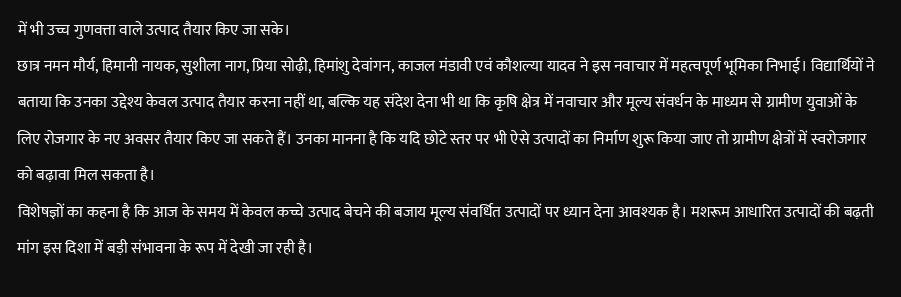में भी उच्च गुणवत्ता वाले उत्पाद तैयार किए जा सके।
छात्र नमन मौर्य, हिमानी नायक, सुशीला नाग, प्रिया सोढ़ी, हिमांशु देवांगन, काजल मंडावी एवं कौशल्या यादव ने इस नवाचार में महत्वपूर्ण भूमिका निभाई। विद्यार्थियों ने बताया कि उनका उद्देश्य केवल उत्पाद तैयार करना नहीं था, बल्कि यह संदेश देना भी था कि कृषि क्षेत्र में नवाचार और मूल्य संवर्धन के माध्यम से ग्रामीण युवाओं के लिए रोजगार के नए अवसर तैयार किए जा सकते हैं। उनका मानना है कि यदि छोटे स्तर पर भी ऐसे उत्पादों का निर्माण शुरू किया जाए तो ग्रामीण क्षेत्रों में स्वरोजगार को बढ़ावा मिल सकता है।
विशेषज्ञों का कहना है कि आज के समय में केवल कच्चे उत्पाद बेचने की बजाय मूल्य संवर्धित उत्पादों पर ध्यान देना आवश्यक है। मशरूम आधारित उत्पादों की बढ़ती मांग इस दिशा में बड़ी संभावना के रूप में देखी जा रही है।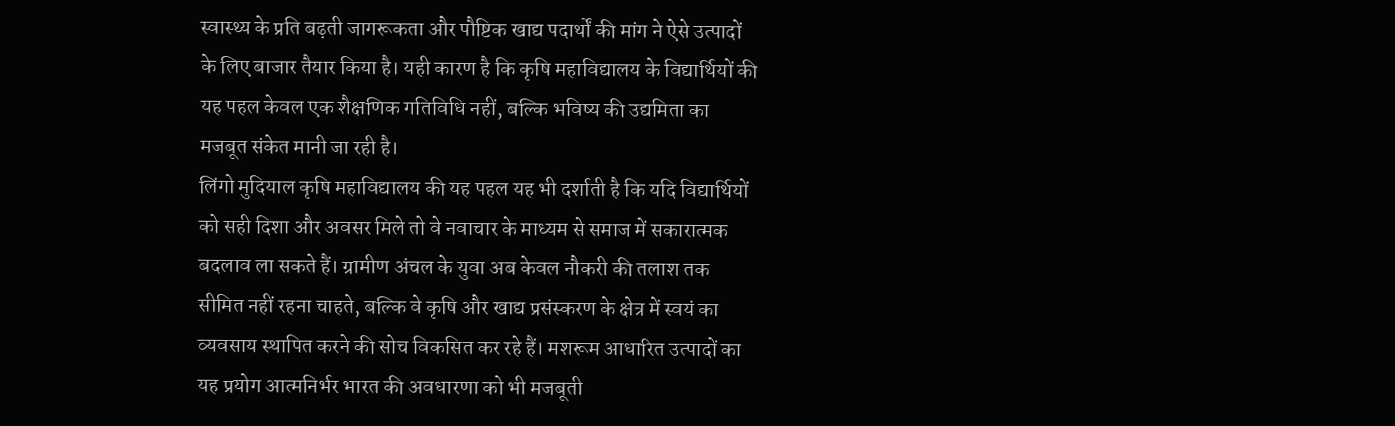स्वास्थ्य के प्रति बढ़ती जागरूकता और पौष्टिक खाद्य पदार्थों की मांग ने ऐसे उत्पादों के लिए बाजार तैयार किया है। यही कारण है कि कृषि महाविद्यालय के विद्यार्थियों की यह पहल केवल एक शैक्षणिक गतिविधि नहीं, बल्कि भविष्य की उद्यमिता का मजबूत संकेत मानी जा रही है।
लिंगो मुदियाल कृषि महाविद्यालय की यह पहल यह भी दर्शाती है कि यदि विद्यार्थियों को सही दिशा और अवसर मिले तो वे नवाचार के माध्यम से समाज में सकारात्मक बदलाव ला सकते हैं। ग्रामीण अंचल के युवा अब केवल नौकरी की तलाश तक सीमित नहीं रहना चाहते, बल्कि वे कृषि और खाद्य प्रसंस्करण के क्षेत्र में स्वयं का व्यवसाय स्थापित करने की सोच विकसित कर रहे हैं। मशरूम आधारित उत्पादों का यह प्रयोग आत्मनिर्भर भारत की अवधारणा को भी मजबूती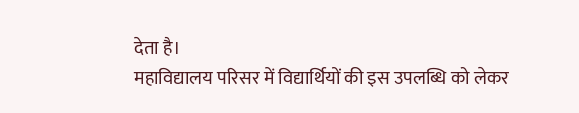देता है।
महाविद्यालय परिसर में विद्यार्थियों की इस उपलब्धि को लेकर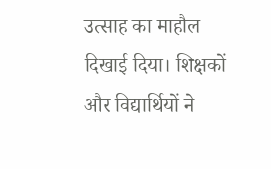उत्साह का माहौल दिखाई दिया। शिक्षकों और विद्यार्थियों ने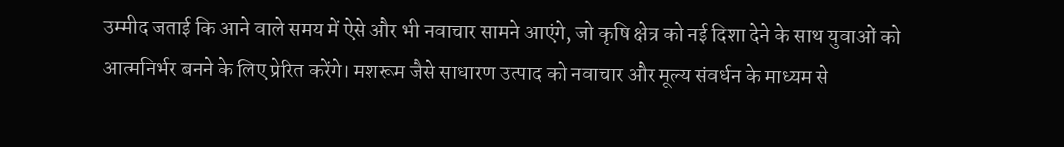उम्मीद जताई कि आने वाले समय में ऐसे और भी नवाचार सामने आएंगे, जो कृषि क्षेत्र को नई दिशा देने के साथ युवाओं को आत्मनिर्भर बनने के लिए प्रेरित करेंगे। मशरूम जैसे साधारण उत्पाद को नवाचार और मूल्य संवर्धन के माध्यम से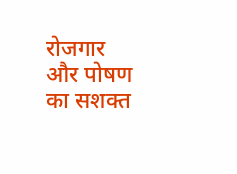रोजगार और पोषण का सशक्त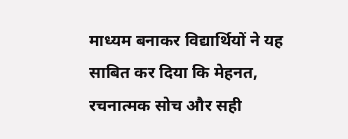माध्यम बनाकर विद्यार्थियों ने यह साबित कर दिया कि मेहनत, रचनात्मक सोच और सही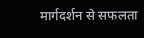मार्गदर्शन से सफलता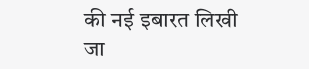की नई इबारत लिखी जा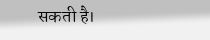सकती है।